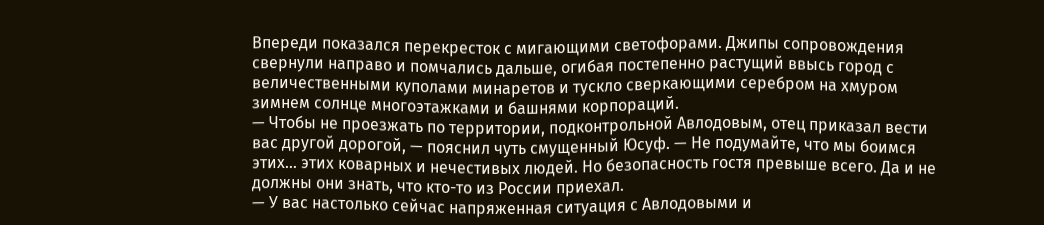Впереди показался перекресток с мигающими светофорами. Джипы сопровождения свернули направо и помчались дальше, огибая постепенно растущий ввысь город с величественными куполами минаретов и тускло сверкающими серебром на хмуром зимнем солнце многоэтажками и башнями корпораций.
— Чтобы не проезжать по территории, подконтрольной Авлодовым, отец приказал вести вас другой дорогой, — пояснил чуть смущенный Юсуф. — Не подумайте, что мы боимся этих… этих коварных и нечестивых людей. Но безопасность гостя превыше всего. Да и не должны они знать, что кто-то из России приехал.
— У вас настолько сейчас напряженная ситуация с Авлодовыми и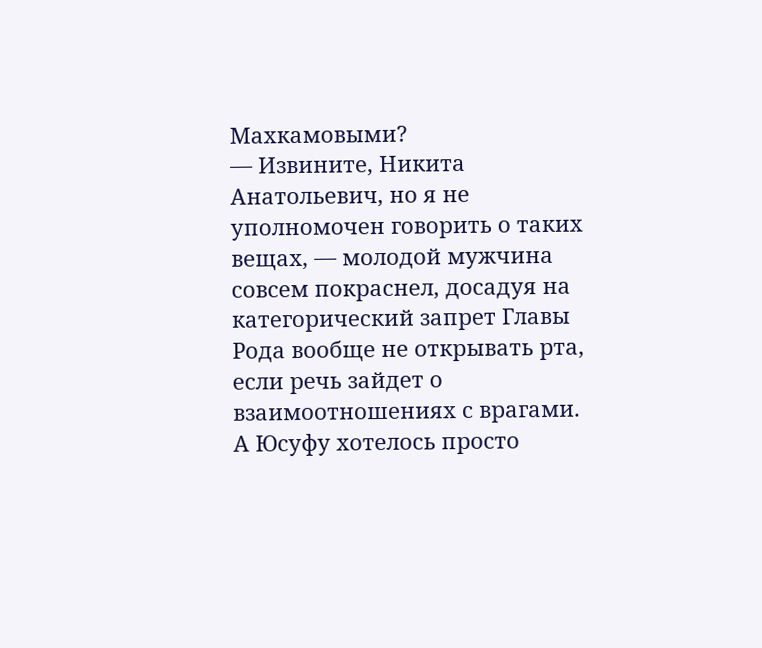Махкамовыми?
— Извините, Никита Анатольевич, но я не уполномочен говорить о таких вещах, — молодой мужчина совсем покраснел, досадуя на категорический запрет Главы Рода вообще не открывать рта, если речь зайдет о взаимоотношениях с врагами. А Юсуфу хотелось просто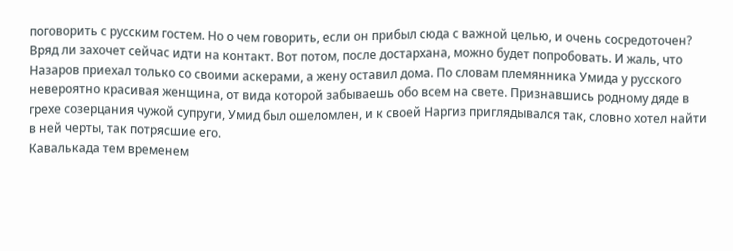поговорить с русским гостем. Но о чем говорить, если он прибыл сюда с важной целью, и очень сосредоточен? Вряд ли захочет сейчас идти на контакт. Вот потом, после достархана, можно будет попробовать. И жаль, что Назаров приехал только со своими аскерами, а жену оставил дома. По словам племянника Умида у русского невероятно красивая женщина, от вида которой забываешь обо всем на свете. Признавшись родному дяде в грехе созерцания чужой супруги, Умид был ошеломлен, и к своей Наргиз приглядывался так, словно хотел найти в ней черты, так потрясшие его.
Кавалькада тем временем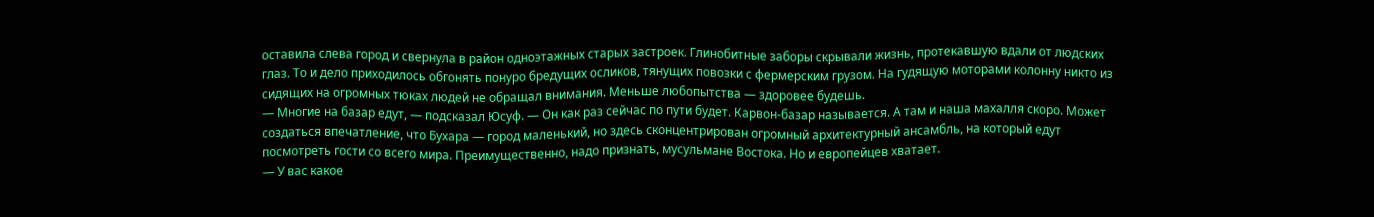оставила слева город и свернула в район одноэтажных старых застроек. Глинобитные заборы скрывали жизнь, протекавшую вдали от людских глаз. То и дело приходилось обгонять понуро бредущих осликов, тянущих повозки с фермерским грузом. На гудящую моторами колонну никто из сидящих на огромных тюках людей не обращал внимания. Меньше любопытства — здоровее будешь.
— Многие на базар едут, — подсказал Юсуф. — Он как раз сейчас по пути будет. Карвон-базар называется. А там и наша махалля скоро. Может создаться впечатление, что Бухара — город маленький, но здесь сконцентрирован огромный архитектурный ансамбль, на который едут посмотреть гости со всего мира. Преимущественно, надо признать, мусульмане Востока. Но и европейцев хватает.
— У вас какое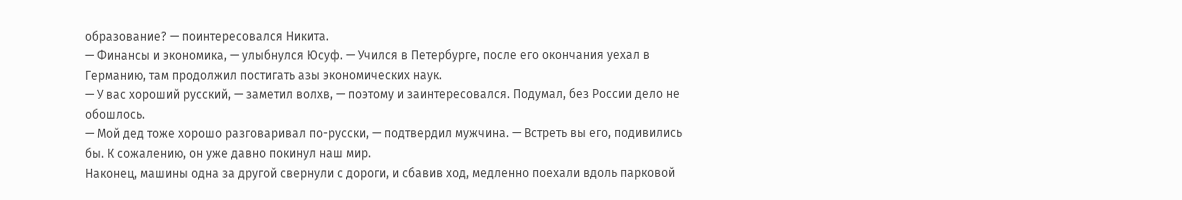образование? — поинтересовался Никита.
— Финансы и экономика, — улыбнулся Юсуф. — Учился в Петербурге, после его окончания уехал в Германию, там продолжил постигать азы экономических наук.
— У вас хороший русский, — заметил волхв, — поэтому и заинтересовался. Подумал, без России дело не обошлось.
— Мой дед тоже хорошо разговаривал по-русски, — подтвердил мужчина. — Встреть вы его, подивились бы. К сожалению, он уже давно покинул наш мир.
Наконец, машины одна за другой свернули с дороги, и сбавив ход, медленно поехали вдоль парковой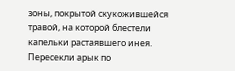зоны, покрытой скукожившейся травой, на которой блестели капельки растаявшего инея. Пересекли арык по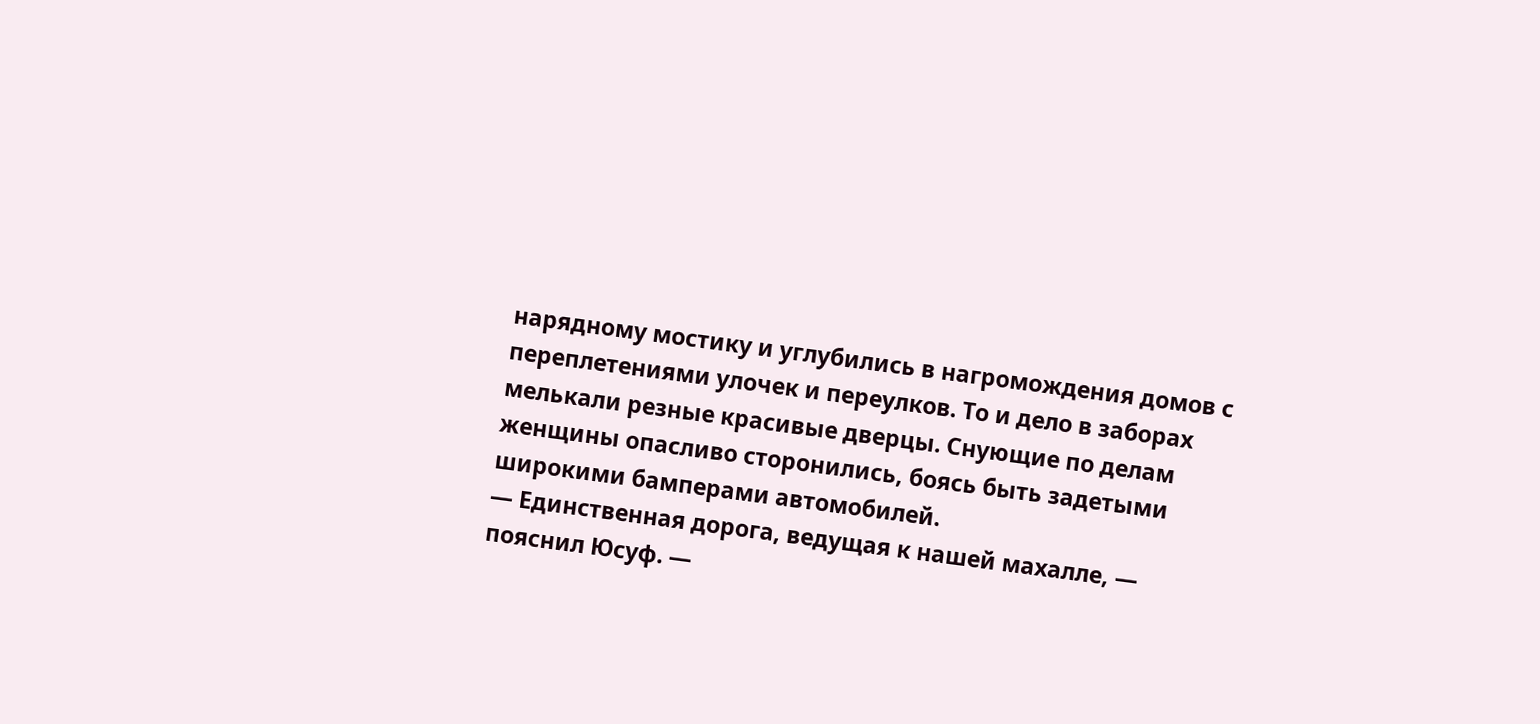нарядному мостику и углубились в нагромождения домов с переплетениями улочек и переулков. То и дело в заборах мелькали резные красивые дверцы. Снующие по делам женщины опасливо сторонились, боясь быть задетыми широкими бамперами автомобилей.
— Единственная дорога, ведущая к нашей махалле, — пояснил Юсуф. —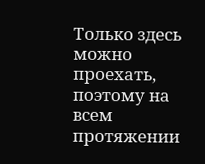Только здесь можно проехать, поэтому на всем протяжении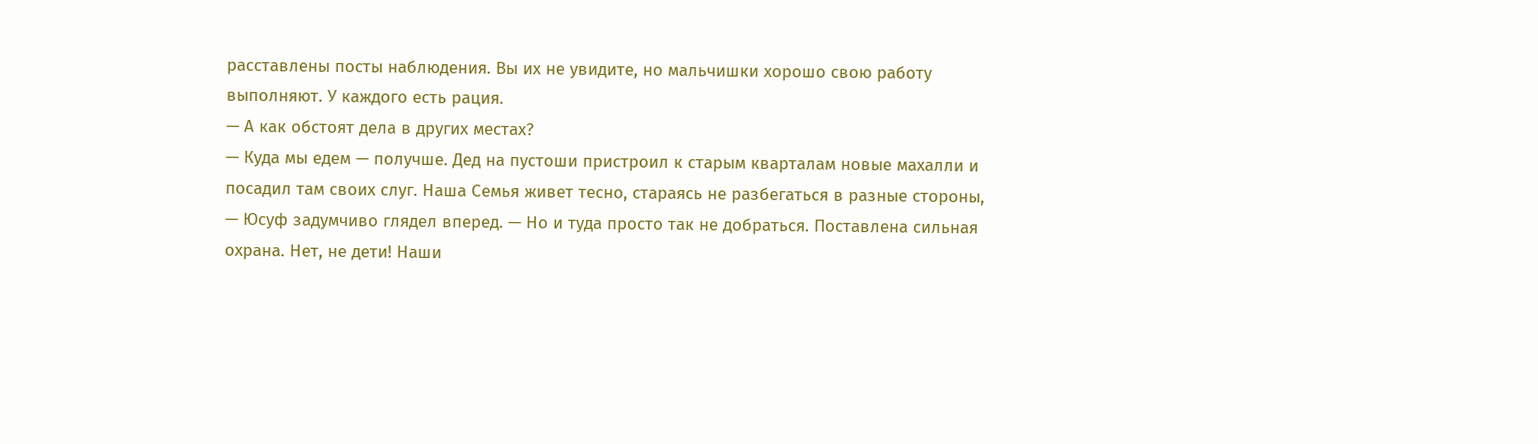расставлены посты наблюдения. Вы их не увидите, но мальчишки хорошо свою работу выполняют. У каждого есть рация.
— А как обстоят дела в других местах?
— Куда мы едем — получше. Дед на пустоши пристроил к старым кварталам новые махалли и посадил там своих слуг. Наша Семья живет тесно, стараясь не разбегаться в разные стороны, — Юсуф задумчиво глядел вперед. — Но и туда просто так не добраться. Поставлена сильная охрана. Нет, не дети! Наши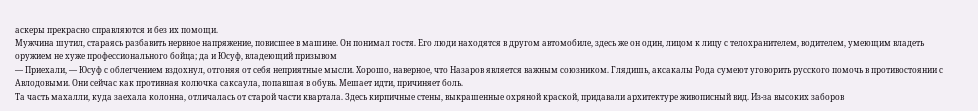аскеры прекрасно справляются и без их помощи.
Мужчина шутил, стараясь разбавить нервное напряжение, повисшее в машине. Он понимал гостя. Его люди находятся в другом автомобиле, здесь же он один, лицом к лицу с телохранителем, водителем, умеющим владеть оружием не хуже профессионального бойца; да и Юсуф, владеющий призывом
— Приехали, — Юсуф с облегчением вздохнул, отгоняя от себя неприятные мысли. Хорошо, наверное, что Назаров является важным союзником. Глядишь, аксакалы Рода сумеют уговорить русского помочь в противостоянии с Авлодовыми. Они сейчас как противная колючка саксаула, попавшая в обувь. Мешает идти, причиняет боль.
Та часть махалли, куда заехала колонна, отличалась от старой части квартала. Здесь кирпичные стены, выкрашенные охряной краской, придавали архитектуре живописный вид. Из-за высоких заборов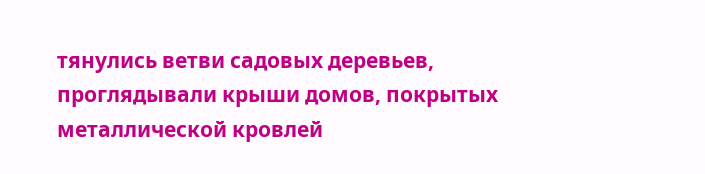тянулись ветви садовых деревьев, проглядывали крыши домов, покрытых металлической кровлей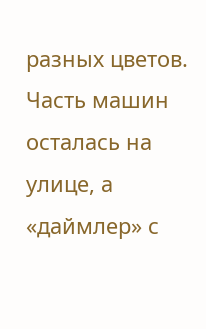разных цветов. Часть машин осталась на улице, а «даймлер» с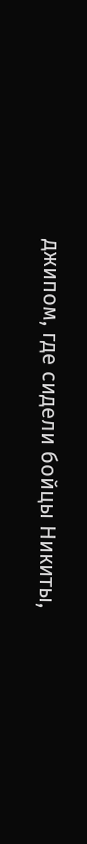джипом, где сидели бойцы Никиты,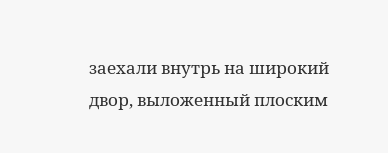заехали внутрь на широкий двор, выложенный плоским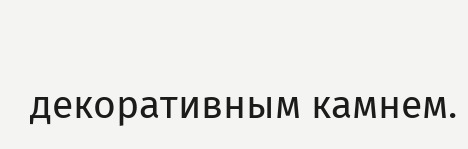декоративным камнем.